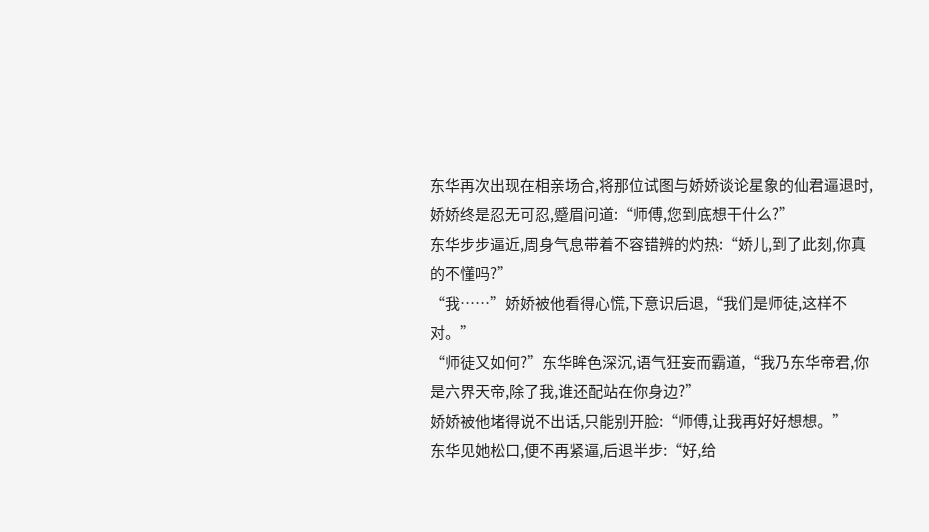东华再次出现在相亲场合,将那位试图与娇娇谈论星象的仙君逼退时,娇娇终是忍无可忍,蹙眉问道:“师傅,您到底想干什么?”
东华步步逼近,周身气息带着不容错辨的灼热:“娇儿,到了此刻,你真的不懂吗?”
“我……”娇娇被他看得心慌,下意识后退,“我们是师徒,这样不对。”
“师徒又如何?”东华眸色深沉,语气狂妄而霸道,“我乃东华帝君,你是六界天帝,除了我,谁还配站在你身边?”
娇娇被他堵得说不出话,只能别开脸:“师傅,让我再好好想想。”
东华见她松口,便不再紧逼,后退半步:“好,给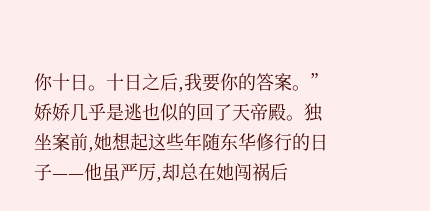你十日。十日之后,我要你的答案。”
娇娇几乎是逃也似的回了天帝殿。独坐案前,她想起这些年随东华修行的日子——他虽严厉,却总在她闯祸后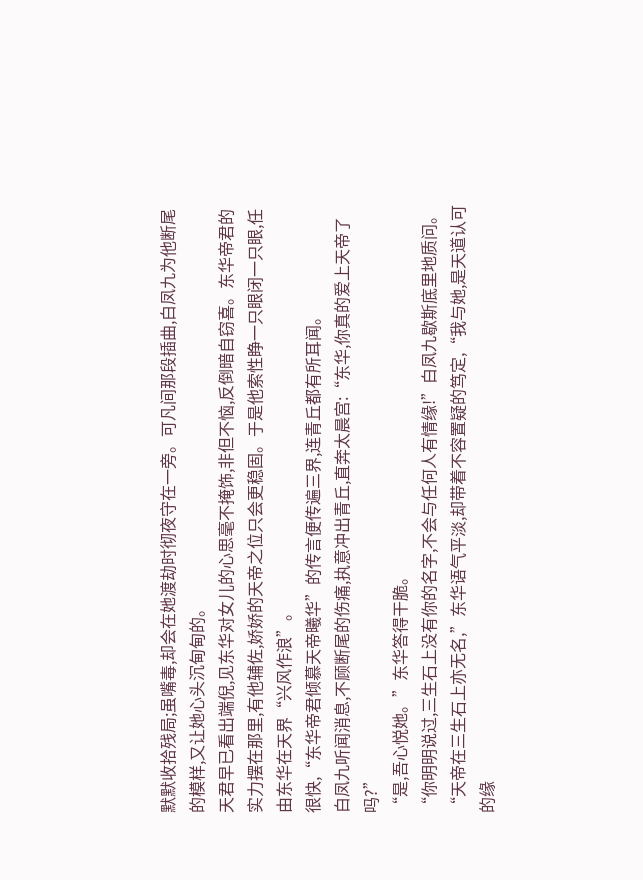默默收拾残局;虽嘴毒,却会在她渡劫时彻夜守在一旁。可凡间那段插曲,白凤九为他断尾的模样,又让她心头沉甸甸的。
天君早已看出端倪,见东华对女儿的心思毫不掩饰,非但不恼,反倒暗自窃喜。东华帝君的实力摆在那里,有他辅佐,娇娇的天帝之位只会更稳固。于是他索性睁一只眼闭一只眼,任由东华在天界“兴风作浪”。
很快,“东华帝君倾慕天帝曦华”的传言便传遍三界,连青丘都有所耳闻。
白凤九听闻消息,不顾断尾的伤痛,执意冲出青丘,直奔太晨宫:“东华,你真的爱上天帝了吗?”
“是,吾心悦她。”东华答得干脆。
“你明明说过,三生石上没有你的名字,不会与任何人有情缘!”白凤九歇斯底里地质问。
“天帝在三生石上亦无名,”东华语气平淡,却带着不容置疑的笃定,“我与她,是天道认可的缘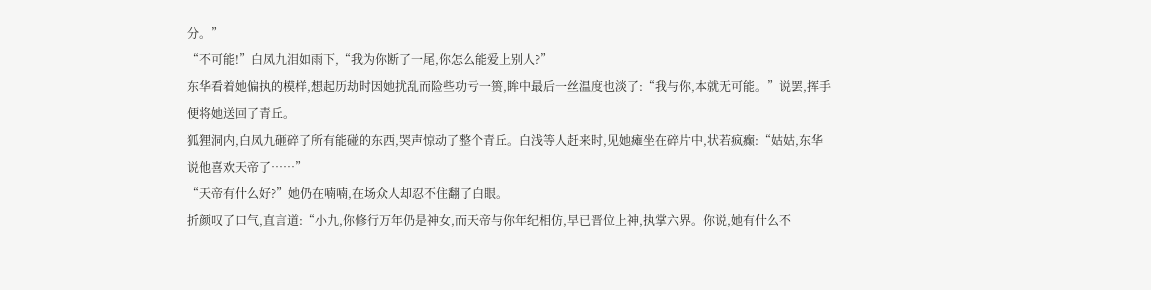分。”
“不可能!”白凤九泪如雨下,“我为你断了一尾,你怎么能爱上别人?”
东华看着她偏执的模样,想起历劫时因她扰乱而险些功亏一篑,眸中最后一丝温度也淡了:“我与你,本就无可能。”说罢,挥手便将她送回了青丘。
狐狸洞内,白凤九砸碎了所有能碰的东西,哭声惊动了整个青丘。白浅等人赶来时,见她瘫坐在碎片中,状若疯癫:“姑姑,东华说他喜欢天帝了……”
“天帝有什么好?”她仍在喃喃,在场众人却忍不住翻了白眼。
折颜叹了口气,直言道:“小九,你修行万年仍是神女,而天帝与你年纪相仿,早已晋位上神,执掌六界。你说,她有什么不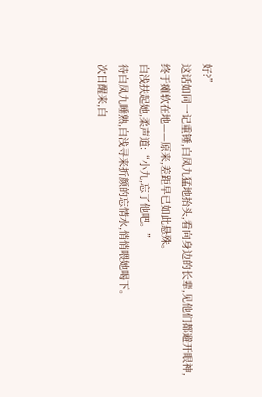好?”
这话如同一记重锤,白凤九猛地抬头,看向身边的长辈,见他们都避开眼神,终于瘫软在地——原来,差距早已如此悬殊。
白浅扶起她,柔声道:“小九,忘了他吧。”
待白凤九睡熟,白浅寻来折颜的忘情水,悄悄喂她喝下。
次日醒来,白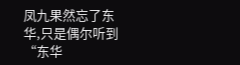凤九果然忘了东华,只是偶尔听到“东华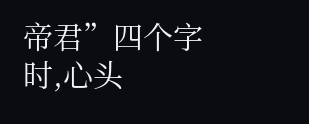帝君”四个字时,心头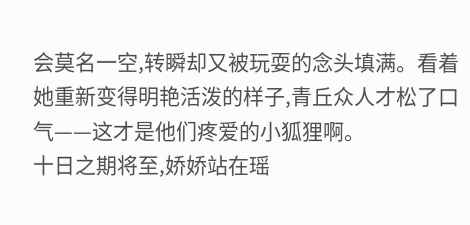会莫名一空,转瞬却又被玩耍的念头填满。看着她重新变得明艳活泼的样子,青丘众人才松了口气——这才是他们疼爱的小狐狸啊。
十日之期将至,娇娇站在瑶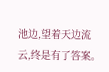池边,望着天边流云,终是有了答案。